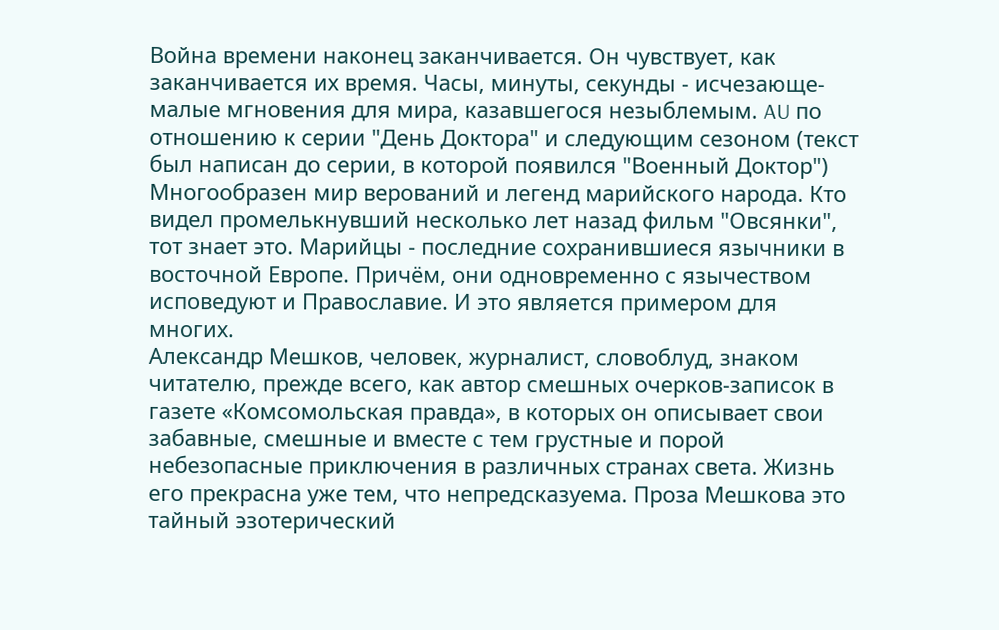Война времени наконец заканчивается. Он чувствует, как заканчивается их время. Часы, минуты, секунды - исчезающе-малые мгновения для мира, казавшегося незыблемым. AU по отношению к серии "День Доктора" и следующим сезоном (текст был написан до серии, в которой появился "Военный Доктор")
Многообразен мир верований и легенд марийского народа. Кто видел промелькнувший несколько лет назад фильм "Овсянки", тот знает это. Марийцы - последние сохранившиеся язычники в восточной Европе. Причём, они одновременно с язычеством исповедуют и Православие. И это является примером для многих.
Александр Мешков, человек, журналист, словоблуд, знаком читателю, прежде всего, как автор смешных очерков-записок в газете «Комсомольская правда», в которых он описывает свои забавные, смешные и вместе с тем грустные и порой небезопасные приключения в различных странах света. Жизнь его прекрасна уже тем, что непредсказуема. Проза Мешкова это тайный эзотерический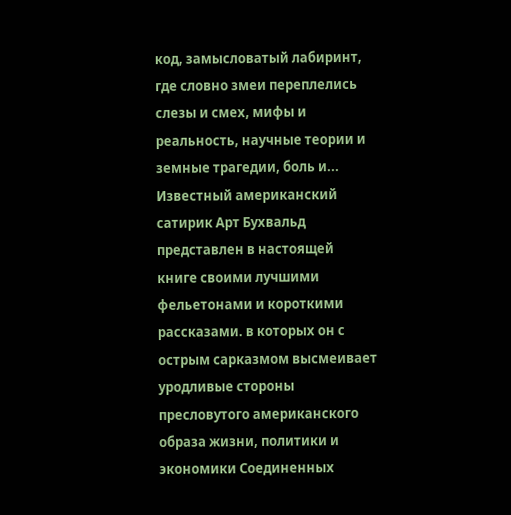код, замысловатый лабиринт, где словно змеи переплелись слезы и смех, мифы и реальность, научные теории и земные трагедии, боль и...
Известный американский сатирик Арт Бухвальд представлен в настоящей книге своими лучшими фельетонами и короткими рассказами. в которых он с острым сарказмом высмеивает уродливые стороны пресловутого американского образа жизни, политики и экономики Соединенных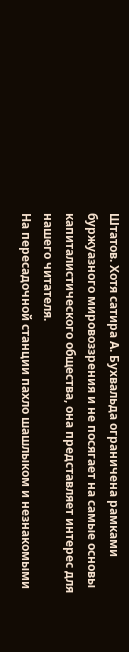Штатов. Хотя сатира А. Бухвальда ограничена рамками буржуазного мировоззрения и не посягает на самые основы капиталистического общества, она представляет интерес для нашего читателя.
На пересадочной станции пахло шашлыком и незнакомыми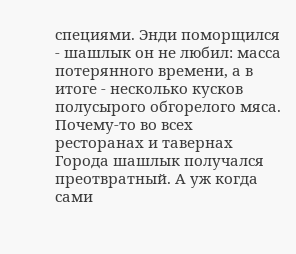специями. Энди поморщился - шашлык он не любил: масса потерянного времени, а в итоге - несколько кусков полусырого обгорелого мяса. Почему-то во всех ресторанах и тавернах Города шашлык получался преотвратный. А уж когда сами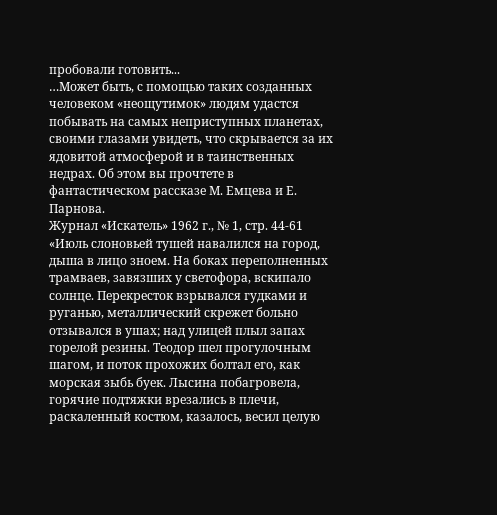пробовали готовить...
…Может быть, с помощью таких созданных человеком «неощутимок» людям удастся побывать на самых неприступных планетах, своими глазами увидеть, что скрывается за их ядовитой атмосферой и в таинственных недрах. Об этом вы прочтете в фантастическом рассказе М. Емцева и Е. Парнова.
Журнал «Искатель» 1962 г., № 1, стр. 44-61
«Июль слоновьей тушей навалился на город, дыша в лицо зноем. На боках переполненных трамваев, завязших у светофора, вскипало солнце. Перекресток взрывался гудками и руганью, металлический скрежет больно отзывался в ушах; над улицей плыл запах горелой резины. Теодор шел прогулочным шагом, и поток прохожих болтал его, как морская зыбь буек. Лысина побагровела, горячие подтяжки врезались в плечи, раскаленный костюм, казалось, весил целую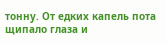тонну. От едких капель пота щипало глаза и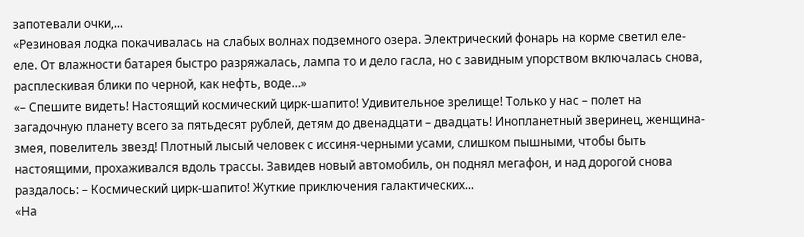запотевали очки,...
«Резиновая лодка покачивалась на слабых волнах подземного озера. Электрический фонарь на корме светил еле-еле. От влажности батарея быстро разряжалась, лампа то и дело гасла, но с завидным упорством включалась снова, расплескивая блики по черной, как нефть, воде…»
«– Спешите видеть! Настоящий космический цирк-шапито! Удивительное зрелище! Только у нас – полет на загадочную планету всего за пятьдесят рублей, детям до двенадцати – двадцать! Инопланетный зверинец, женщина-змея, повелитель звезд! Плотный лысый человек с иссиня-черными усами, слишком пышными, чтобы быть настоящими, прохаживался вдоль трассы. Завидев новый автомобиль, он поднял мегафон, и над дорогой снова раздалось: – Космический цирк-шапито! Жуткие приключения галактических...
«На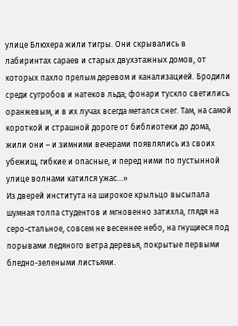улице Блюхера жили тигры. Они скрывались в лабиринтах сараев и старых двухэтажных домов, от которых пахло прелым деревом и канализацией. Бродили среди сугробов и натеков льда; фонари тускло светились оранжевым, и в их лучах всегда метался снег. Там, на самой короткой и страшной дороге от библиотеки до дома, жили они – и зимними вечерами появлялись из своих убежищ, гибкие и опасные, и перед ними по пустынной улице волнами катился ужас…»
Из дверей института на широкое крыльцо высыпала шумная толпа студентов и мгновенно затихла, глядя на серо-стальное, совсем не весеннее небо, на гнущиеся под порывами ледяного ветра деревья, покрытые первыми бледно-зелеными листьями.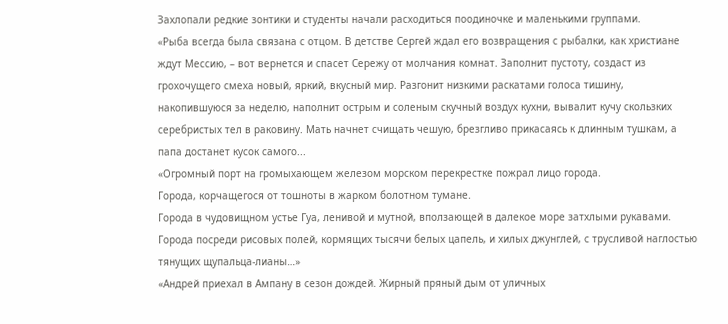Захлопали редкие зонтики и студенты начали расходиться поодиночке и маленькими группами.
«Рыба всегда была связана с отцом. В детстве Сергей ждал его возвращения с рыбалки, как христиане ждут Мессию, – вот вернется и спасет Сережу от молчания комнат. Заполнит пустоту, создаст из грохочущего смеха новый, яркий, вкусный мир. Разгонит низкими раскатами голоса тишину, накопившуюся за неделю, наполнит острым и соленым скучный воздух кухни, вывалит кучу скользких серебристых тел в раковину. Мать начнет счищать чешую, брезгливо прикасаясь к длинным тушкам, а папа достанет кусок самого...
«Огромный порт на громыхающем железом морском перекрестке пожрал лицо города.
Города, корчащегося от тошноты в жарком болотном тумане.
Города в чудовищном устье Гуа, ленивой и мутной, вползающей в далекое море затхлыми рукавами. Города посреди рисовых полей, кормящих тысячи белых цапель, и хилых джунглей, с трусливой наглостью тянущих щупальца-лианы…»
«Андрей приехал в Ампану в сезон дождей. Жирный пряный дым от уличных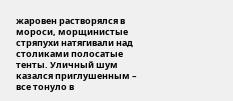жаровен растворялся в мороси, морщинистые стряпухи натягивали над столиками полосатые тенты. Уличный шум казался приглушенным – все тонуло в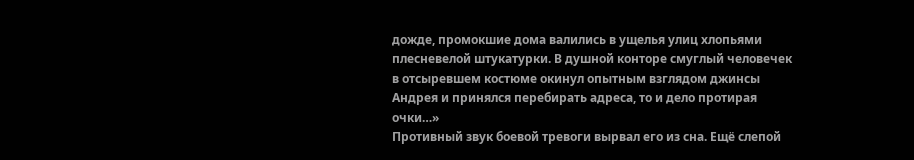дожде, промокшие дома валились в ущелья улиц хлопьями плесневелой штукатурки. В душной конторе смуглый человечек в отсыревшем костюме окинул опытным взглядом джинсы Андрея и принялся перебирать адреса, то и дело протирая очки…»
Противный звук боевой тревоги вырвал его из сна. Ещё слепой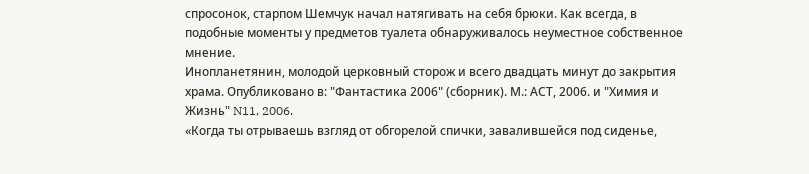спросонок, старпом Шемчук начал натягивать на себя брюки. Как всегда, в подобные моменты у предметов туалета обнаруживалось неуместное собственное мнение.
Инопланетянин, молодой церковный сторож и всего двадцать минут до закрытия храма. Опубликовано в: "Фантастика 2006" (сборник). М.: АСТ, 2006. и "Химия и Жизнь" N11, 2006.
«Когда ты отрываешь взгляд от обгорелой спички, завалившейся под сиденье,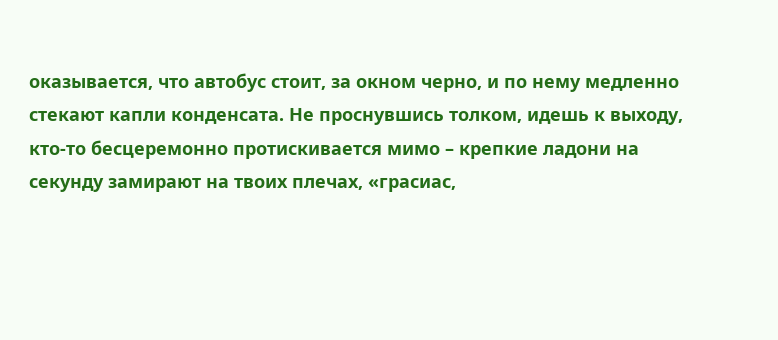оказывается, что автобус стоит, за окном черно, и по нему медленно стекают капли конденсата. Не проснувшись толком, идешь к выходу, кто-то бесцеремонно протискивается мимо – крепкие ладони на секунду замирают на твоих плечах, «грасиас,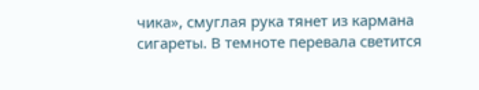чика», смуглая рука тянет из кармана сигареты. В темноте перевала светится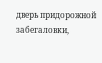дверь придорожной забегаловки,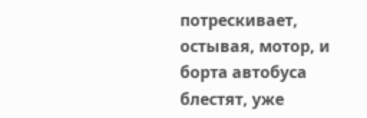потрескивает, остывая, мотор, и борта автобуса блестят, уже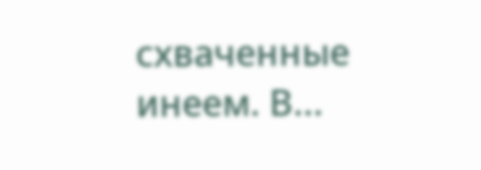схваченные инеем. В...